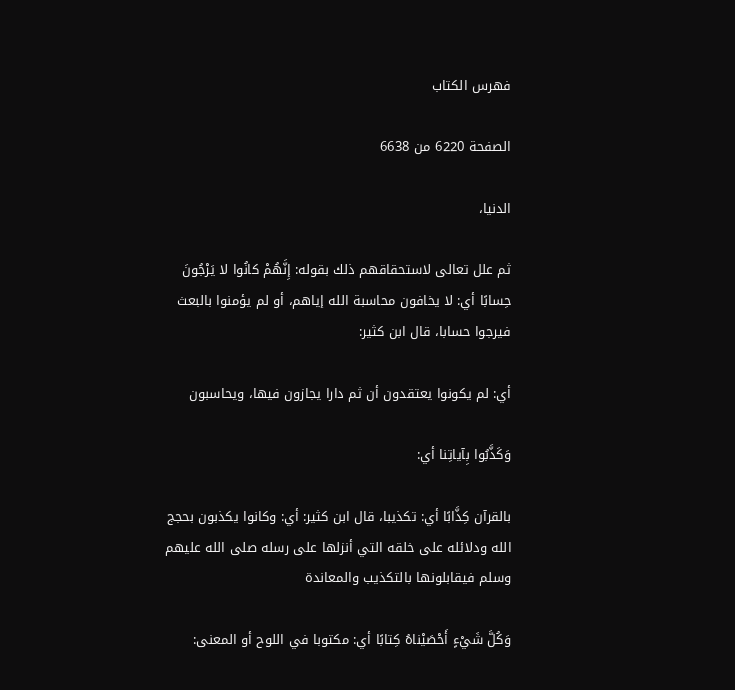فهرس الكتاب

الصفحة 6220 من 6638

الدنيا،

ثم علل تعالى لاستحقاقهم ذلك بقوله: إِنَّهُمْ كانُوا لا يَرْجُونَ حِسابًا أي: لا يخافون محاسبة الله إياهم، أو لم يؤمنوا بالبعث فيرجوا حسابا، قال ابن كثير:

أي: لم يكونوا يعتقدون أن ثم دارا يجازون فيها، ويحاسبون

وَكَذَّبُوا بِآياتِنا أي:

بالقرآن كِذَّابًا أي: تكذيبا، قال ابن كثير: أي: وكانوا يكذبون بحجج الله ودلائله على خلقه التي أنزلها على رسله صلى الله عليهم وسلم فيقابلونها بالتكذيب والمعاندة

وَكُلَّ شَيْءٍ أَحْصَيْناهُ كِتابًا أي: مكتوبا في اللوح أو المعنى: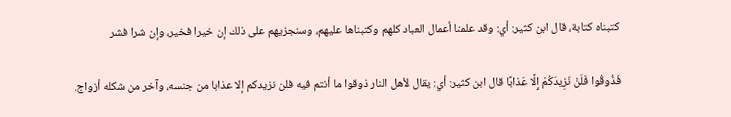كتبناه كتابة، قال ابن كثير: أي: وقد علمنا أعمال العباد كلهم وكتبناها عليهم، وسنجزيهم على ذلك إن خيرا فخير، وإن شرا فشر

فَذُوقُوا فَلَنْ نَزِيدَكُمْ إِلَّا عَذابًا قال ابن كثير: أي: يقال لأهل النار ذوقوا ما أنتم فيه فلن نزيدكم إلا عذابا من جنسه، وآخر من شكله أزواج.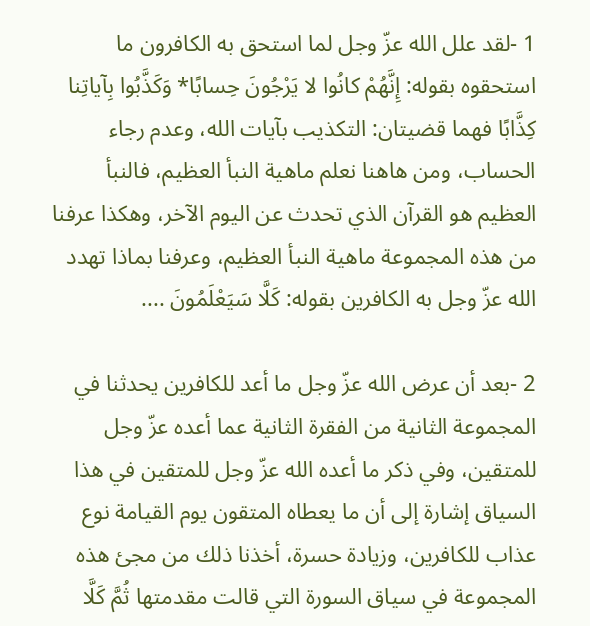1 -لقد علل الله عزّ وجل لما استحق به الكافرون ما استحقوه بقوله: إِنَّهُمْ كانُوا لا يَرْجُونَ حِسابًا* وَكَذَّبُوا بِآياتِنا كِذَّابًا فهما قضيتان: التكذيب بآيات الله، وعدم رجاء الحساب، ومن هاهنا نعلم ماهية النبأ العظيم، فالنبأ العظيم هو القرآن الذي تحدث عن اليوم الآخر، وهكذا عرفنا من هذه المجموعة ماهية النبأ العظيم، وعرفنا بماذا تهدد الله عزّ وجل به الكافرين بقوله: كَلَّا سَيَعْلَمُونَ ....

2 -بعد أن عرض الله عزّ وجل ما أعد للكافرين يحدثنا في المجموعة الثانية من الفقرة الثانية عما أعده عزّ وجل للمتقين، وفي ذكر ما أعده الله عزّ وجل للمتقين في هذا السياق إشارة إلى أن ما يعطاه المتقون يوم القيامة نوع عذاب للكافرين، وزيادة حسرة، أخذنا ذلك من مجئ هذه المجموعة في سياق السورة التي قالت مقدمتها ثُمَّ كَلَّا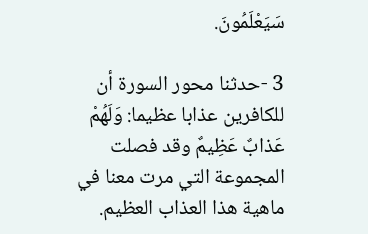سَيَعْلَمُونَ.

3 -حدثنا محور السورة أن للكافرين عذابا عظيما: وَلَهُمْ عَذابٌ عَظِيمٌ وقد فصلت المجموعة التي مرت معنا في ماهية هذا العذاب العظيم.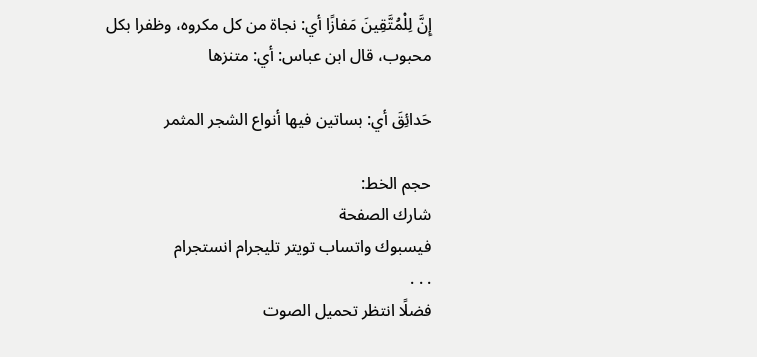إِنَّ لِلْمُتَّقِينَ مَفازًا أي: نجاة من كل مكروه، وظفرا بكل محبوب، قال ابن عباس: أي: متنزها

حَدائِقَ أي: بساتين فيها أنواع الشجر المثمر

حجم الخط:
شارك الصفحة
فيسبوك واتساب تويتر تليجرام انستجرام
. . .
فضلًا انتظر تحميل الصوت